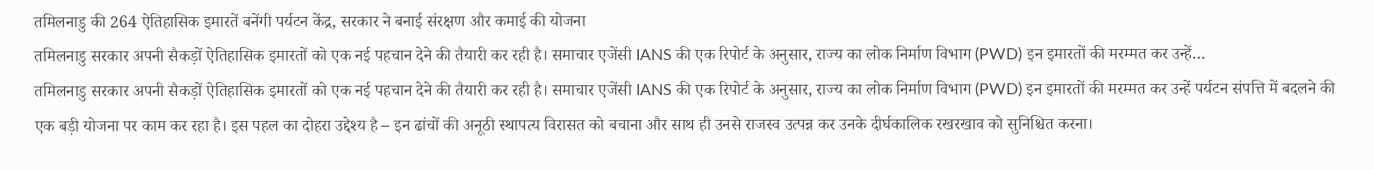तमिलनाडु की 264 ऐतिहासिक इमारतें बनेंगी पर्यटन केंद्र, सरकार ने बनाई संरक्षण और कमाई की योजना
तमिलनाडु सरकार अपनी सैकड़ों ऐतिहासिक इमारतों को एक नई पहचान देने की तैयारी कर रही है। समाचार एजेंसी IANS की एक रिपोर्ट के अनुसार, राज्य का लोक निर्माण विभाग (PWD) इन इमारतों की मरम्मत कर उन्हें…
तमिलनाडु सरकार अपनी सैकड़ों ऐतिहासिक इमारतों को एक नई पहचान देने की तैयारी कर रही है। समाचार एजेंसी IANS की एक रिपोर्ट के अनुसार, राज्य का लोक निर्माण विभाग (PWD) इन इमारतों की मरम्मत कर उन्हें पर्यटन संपत्ति में बदलने की एक बड़ी योजना पर काम कर रहा है। इस पहल का दोहरा उद्देश्य है – इन ढांचों की अनूठी स्थापत्य विरासत को बचाना और साथ ही उनसे राजस्व उत्पन्न कर उनके दीर्घकालिक रखरखाव को सुनिश्चित करना।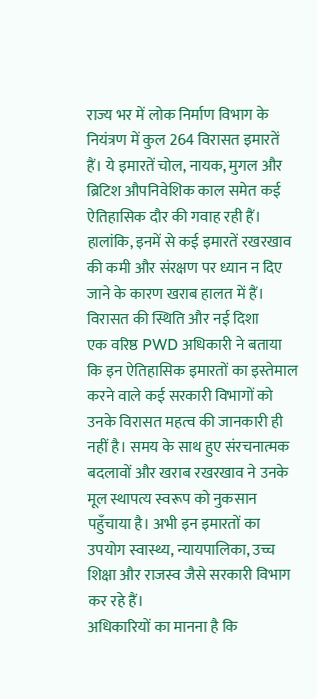राज्य भर में लोक निर्माण विभाग के नियंत्रण में कुल 264 विरासत इमारतें हैं। ये इमारतें चोल, नायक, मुगल और ब्रिटिश औपनिवेशिक काल समेत कई ऐतिहासिक दौर की गवाह रही हैं। हालांकि, इनमें से कई इमारतें रखरखाव की कमी और संरक्षण पर ध्यान न दिए जाने के कारण खराब हालत में हैं।
विरासत की स्थिति और नई दिशा
एक वरिष्ठ PWD अधिकारी ने बताया कि इन ऐतिहासिक इमारतों का इस्तेमाल करने वाले कई सरकारी विभागों को उनके विरासत महत्व की जानकारी ही नहीं है। समय के साथ हुए संरचनात्मक बदलावों और खराब रखरखाव ने उनके मूल स्थापत्य स्वरूप को नुकसान पहुँचाया है। अभी इन इमारतों का उपयोग स्वास्थ्य, न्यायपालिका, उच्च शिक्षा और राजस्व जैसे सरकारी विभाग कर रहे हैं।
अधिकारियों का मानना है कि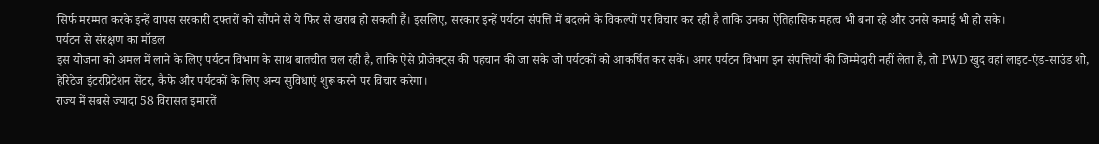सिर्फ मरम्मत करके इन्हें वापस सरकारी दफ्तरों को सौंपने से ये फिर से खराब हो सकती हैं। इसलिए, सरकार इन्हें पर्यटन संपत्ति में बदलने के विकल्पों पर विचार कर रही है ताकि उनका ऐतिहासिक महत्व भी बना रहे और उनसे कमाई भी हो सके।
पर्यटन से संरक्षण का मॉडल
इस योजना को अमल में लाने के लिए पर्यटन विभाग के साथ बातचीत चल रही है, ताकि ऐसे प्रोजेक्ट्स की पहचान की जा सके जो पर्यटकों को आकर्षित कर सकें। अगर पर्यटन विभाग इन संपत्तियों की जिम्मेदारी नहीं लेता है, तो PWD खुद वहां लाइट-एंड-साउंड शो, हेरिटेज इंटरप्रिटेशन सेंटर, कैफे और पर्यटकों के लिए अन्य सुविधाएं शुरू करने पर विचार करेगा।
राज्य में सबसे ज्यादा 58 विरासत इमारतें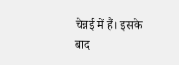चेन्नई में हैं। इसके बाद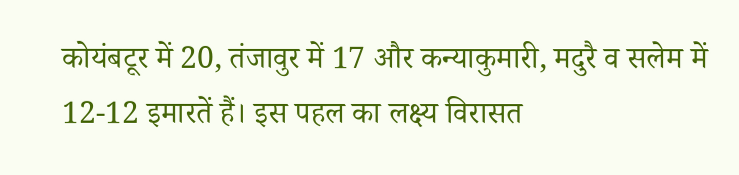कोयंबटूर में 20, तंजावुर में 17 और कन्याकुमारी, मदुरै व सलेम में 12-12 इमारतें हैं। इस पहल का लक्ष्य विरासत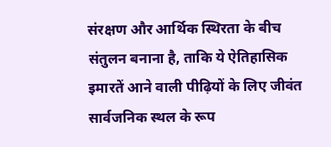संरक्षण और आर्थिक स्थिरता के बीच संतुलन बनाना है, ताकि ये ऐतिहासिक इमारतें आने वाली पीढ़ियों के लिए जीवंत सार्वजनिक स्थल के रूप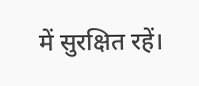में सुरक्षित रहें।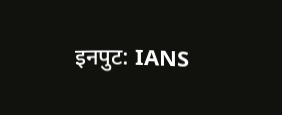इनपुट: IANS